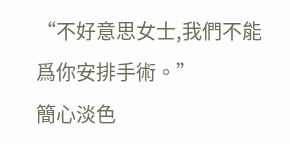“不好意思女士,我們不能爲你安排手術。”
簡心淡色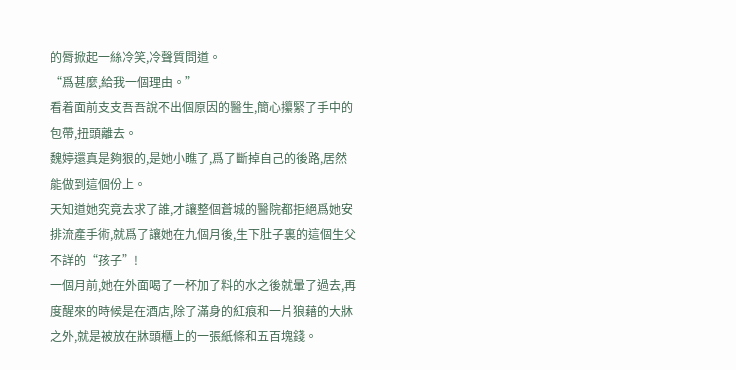的脣掀起一絲冷笑,冷聲質問道。
“爲甚麼,給我一個理由。”
看着面前支支吾吾說不出個原因的醫生,簡心攥緊了手中的包帶,扭頭離去。
魏婷還真是夠狠的,是她小瞧了,爲了斷掉自己的後路,居然能做到這個份上。
天知道她究竟去求了誰,才讓整個蒼城的醫院都拒絕爲她安排流產手術,就爲了讓她在九個月後,生下肚子裏的這個生父不詳的“孩子”!
一個月前,她在外面喝了一杯加了料的水之後就暈了過去,再度醒來的時候是在酒店,除了滿身的紅痕和一片狼藉的大牀之外,就是被放在牀頭櫃上的一張紙條和五百塊錢。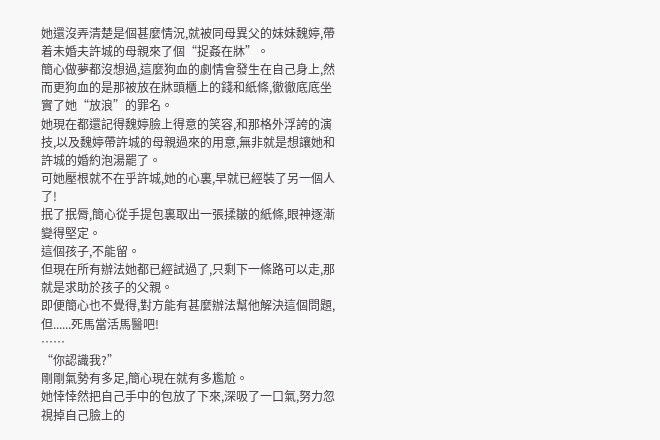她還沒弄清楚是個甚麼情況,就被同母異父的妹妹魏婷,帶着未婚夫許城的母親來了個“捉姦在牀”。
簡心做夢都沒想過,這麼狗血的劇情會發生在自己身上,然而更狗血的是那被放在牀頭櫃上的錢和紙條,徹徹底底坐實了她“放浪”的罪名。
她現在都還記得魏婷臉上得意的笑容,和那格外浮誇的演技,以及魏婷帶許城的母親過來的用意,無非就是想讓她和許城的婚約泡湯罷了。
可她壓根就不在乎許城,她的心裏,早就已經裝了另一個人了!
抿了抿脣,簡心從手提包裏取出一張揉皺的紙條,眼神逐漸變得堅定。
這個孩子,不能留。
但現在所有辦法她都已經試過了,只剩下一條路可以走,那就是求助於孩子的父親。
即便簡心也不覺得,對方能有甚麼辦法幫他解決這個問題,但......死馬當活馬醫吧!
……
“你認識我?”
剛剛氣勢有多足,簡心現在就有多尷尬。
她悻悻然把自己手中的包放了下來,深吸了一口氣,努力忽視掉自己臉上的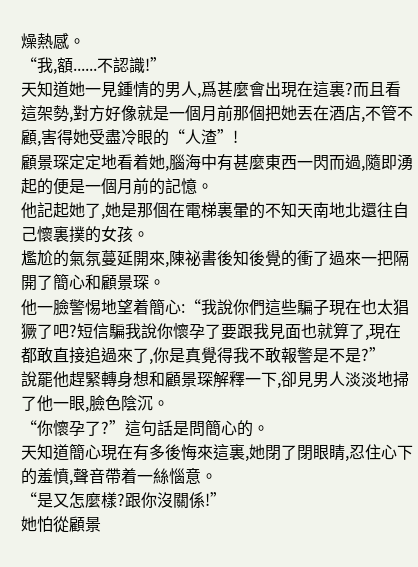燥熱感。
“我,額......不認識!”
天知道她一見鍾情的男人,爲甚麼會出現在這裏?而且看這架勢,對方好像就是一個月前那個把她丟在酒店,不管不顧,害得她受盡冷眼的“人渣”!
顧景琛定定地看着她,腦海中有甚麼東西一閃而過,隨即湧起的便是一個月前的記憶。
他記起她了,她是那個在電梯裏暈的不知天南地北還往自己懷裏撲的女孩。
尷尬的氣氛蔓延開來,陳祕書後知後覺的衝了過來一把隔開了簡心和顧景琛。
他一臉警惕地望着簡心:“我說你們這些騙子現在也太猖獗了吧?短信騙我說你懷孕了要跟我見面也就算了,現在都敢直接追過來了,你是真覺得我不敢報警是不是?”
說罷他趕緊轉身想和顧景琛解釋一下,卻見男人淡淡地掃了他一眼,臉色陰沉。
“你懷孕了?”這句話是問簡心的。
天知道簡心現在有多後悔來這裏,她閉了閉眼睛,忍住心下的羞憤,聲音帶着一絲惱意。
“是又怎麼樣?跟你沒關係!”
她怕從顧景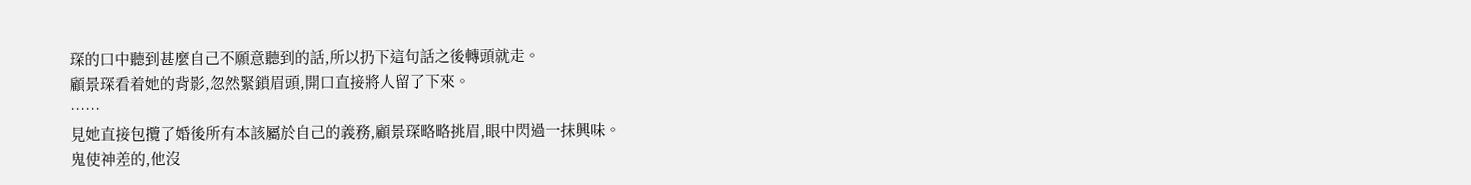琛的口中聽到甚麼自己不願意聽到的話,所以扔下這句話之後轉頭就走。
顧景琛看着她的背影,忽然緊鎖眉頭,開口直接將人留了下來。
……
見她直接包攬了婚後所有本該屬於自己的義務,顧景琛略略挑眉,眼中閃過一抹興味。
鬼使神差的,他沒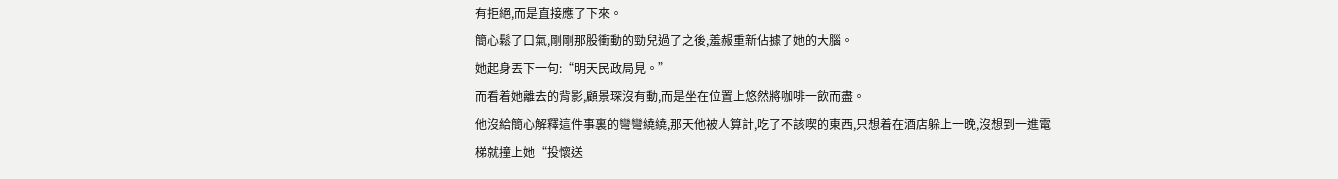有拒絕,而是直接應了下來。
簡心鬆了口氣,剛剛那股衝動的勁兒過了之後,羞赧重新佔據了她的大腦。
她起身丟下一句:“明天民政局見。”
而看着她離去的背影,顧景琛沒有動,而是坐在位置上悠然將咖啡一飲而盡。
他沒給簡心解釋這件事裏的彎彎繞繞,那天他被人算計,吃了不該喫的東西,只想着在酒店躲上一晚,沒想到一進電梯就撞上她“投懷送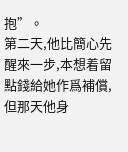抱”。
第二天,他比簡心先醒來一步,本想着留點錢給她作爲補償,但那天他身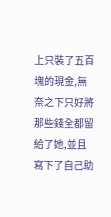上只裝了五百塊的現金,無奈之下只好將那些錢全都留給了她,並且寫下了自己助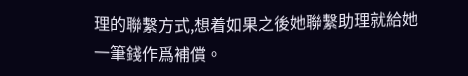理的聯繫方式,想着如果之後她聯繫助理就給她一筆錢作爲補償。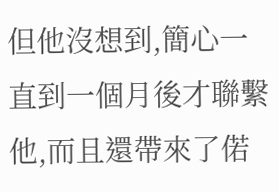但他沒想到,簡心一直到一個月後才聯繫他,而且還帶來了偌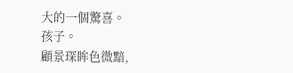大的一個驚喜。
孩子。
顧景琛眸色微黯,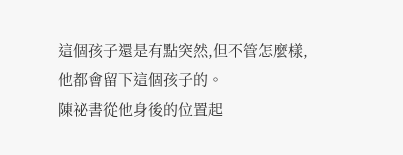這個孩子還是有點突然,但不管怎麼樣,他都會留下這個孩子的。
陳祕書從他身後的位置起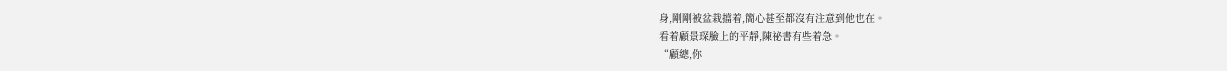身,剛剛被盆栽擋着,簡心甚至都沒有注意到他也在。
看着顧景琛臉上的平靜,陳祕書有些着急。
“顧總,你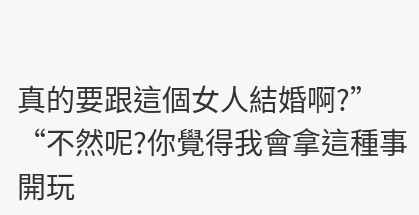真的要跟這個女人結婚啊?”
“不然呢?你覺得我會拿這種事開玩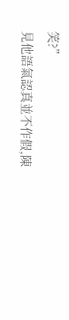笑?”
見他語氣認真並不作假,陳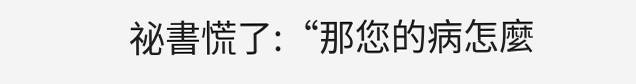祕書慌了:“那您的病怎麼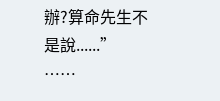辦?算命先生不是說......”
……